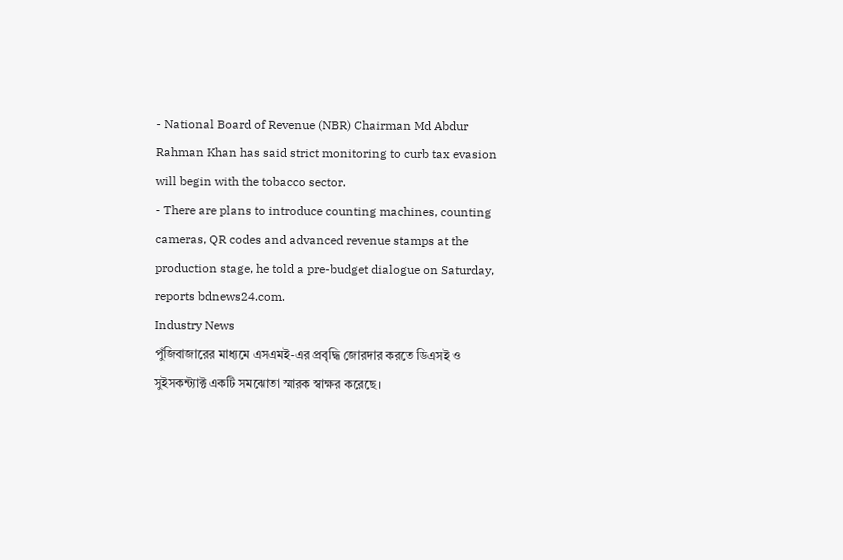- National Board of Revenue (NBR) Chairman Md Abdur Rahman Khan has said strict monitoring to curb tax evasion will begin with the tobacco sector.
- There are plans to introduce counting machines, counting cameras, QR codes and advanced revenue stamps at the production stage, he told a pre-budget dialogue on Saturday, reports bdnews24.com.
Industry News
পুঁজিবাজারের মাধ্যমে এসএমই-এর প্রবৃদ্ধি জোরদার করতে ডিএসই ও সুইসকন্ট্যাক্ট একটি সমঝোতা স্মারক স্বাক্ষর করেছে।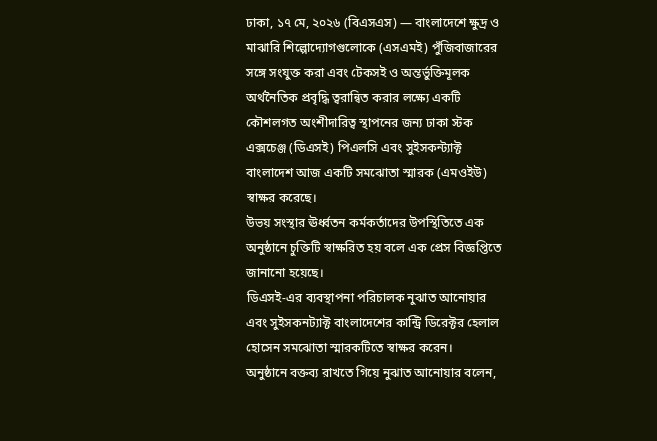ঢাকা, ১৭ মে, ২০২৬ (বিএসএস) — বাংলাদেশে ক্ষুদ্র ও মাঝারি শিল্পোদ্যোগগুলোকে (এসএমই) পুঁজিবাজারের সঙ্গে সংযুক্ত করা এবং টেকসই ও অন্তর্ভুক্তিমূলক অর্থনৈতিক প্রবৃদ্ধি ত্বরান্বিত করার লক্ষ্যে একটি কৌশলগত অংশীদারিত্ব স্থাপনের জন্য ঢাকা স্টক এক্সচেঞ্জ (ডিএসই) পিএলসি এবং সুইসকন্ট্যাক্ট বাংলাদেশ আজ একটি সমঝোতা স্মারক (এমওইউ) স্বাক্ষর করেছে।
উভয় সংস্থার ঊর্ধ্বতন কর্মকর্তাদের উপস্থিতিতে এক অনুষ্ঠানে চুক্তিটি স্বাক্ষরিত হয় বলে এক প্রেস বিজ্ঞপ্তিতে জানানো হয়েছে।
ডিএসই-এর ব্যবস্থাপনা পরিচালক নুঝাত আনোয়ার এবং সুইসকনট্যাক্ট বাংলাদেশের কান্ট্রি ডিরেক্টর হেলাল হোসেন সমঝোতা স্মারকটিতে স্বাক্ষর করেন।
অনুষ্ঠানে বক্তব্য রাখতে গিয়ে নুঝাত আনোয়ার বলেন,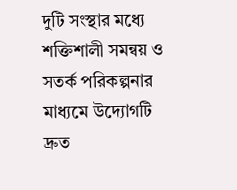দুটি সংস্থার মধ্যে শক্তিশালী সমন্বয় ও সতর্ক পরিকল্পনার মাধ্যমে উদ্যোগটি দ্রুত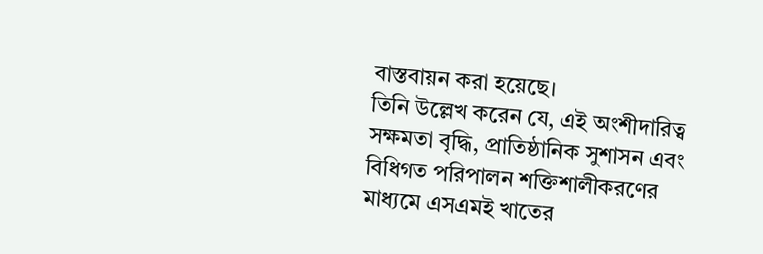বাস্তবায়ন করা হয়েছে।
তিনি উল্লেখ করেন যে, এই অংশীদারিত্ব সক্ষমতা বৃদ্ধি, প্রাতিষ্ঠানিক সুশাসন এবং বিধিগত পরিপালন শক্তিশালীকরণের মাধ্যমে এসএমই খাতের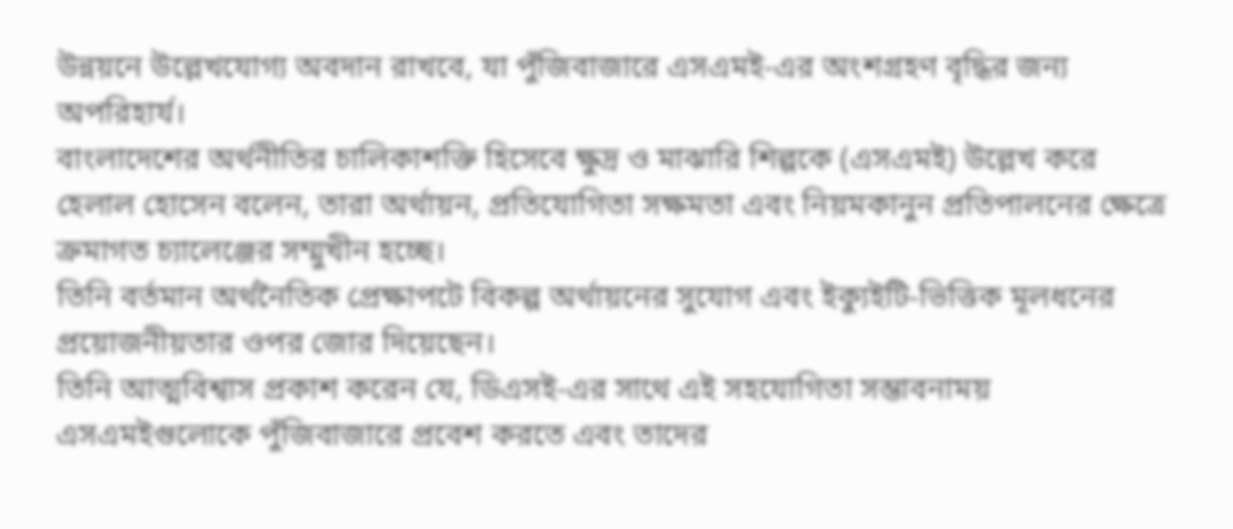উন্নয়নে উল্লেখযোগ্য অবদান রাখবে, যা পুঁজিবাজারে এসএমই-এর অংশগ্রহণ বৃদ্ধির জন্য অপরিহার্য।
বাংলাদেশের অর্থনীতির চালিকাশক্তি হিসেবে ক্ষুদ্র ও মাঝারি শিল্পকে (এসএমই) উল্লেখ করে হেলাল হোসেন বলেন, তারা অর্থায়ন, প্রতিযোগিতা সক্ষমতা এবং নিয়মকানুন প্রতিপালনের ক্ষেত্রে ক্রমাগত চ্যালেঞ্জের সম্মুখীন হচ্ছে।
তিনি বর্তমান অর্থনৈতিক প্রেক্ষাপটে বিকল্প অর্থায়নের সুযোগ এবং ইক্যুইটি-ভিত্তিক মূলধনের প্রয়োজনীয়তার ওপর জোর দিয়েছেন।
তিনি আত্মবিশ্বাস প্রকাশ করেন যে, ডিএসই-এর সাথে এই সহযোগিতা সম্ভাবনাময় এসএমইগুলোকে পুঁজিবাজারে প্রবেশ করতে এবং তাদের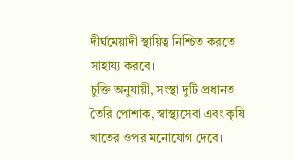দীর্ঘমেয়াদী স্থায়িত্ব নিশ্চিত করতে সাহায্য করবে।
চুক্তি অনুযায়ী, সংস্থা দুটি প্রধানত তৈরি পোশাক, স্বাস্থ্যসেবা এবং কৃষি খাতের ওপর মনোযোগ দেবে।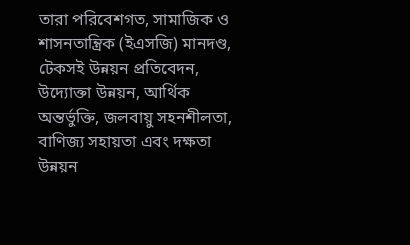তারা পরিবেশগত, সামাজিক ও শাসনতান্ত্রিক (ইএসজি) মানদণ্ড, টেকসই উন্নয়ন প্রতিবেদন, উদ্যোক্তা উন্নয়ন, আর্থিক অন্তর্ভুক্তি, জলবায়ু সহনশীলতা, বাণিজ্য সহায়তা এবং দক্ষতা উন্নয়ন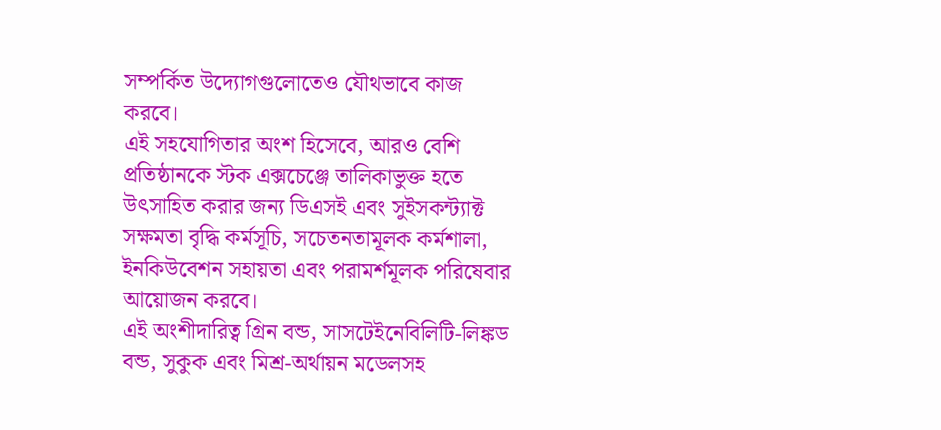সম্পর্কিত উদ্যোগগুলোতেও যৌথভাবে কাজ করবে।
এই সহযোগিতার অংশ হিসেবে, আরও বেশি প্রতিষ্ঠানকে স্টক এক্সচেঞ্জে তালিকাভুক্ত হতে উৎসাহিত করার জন্য ডিএসই এবং সুইসকন্ট্যাক্ট সক্ষমতা বৃদ্ধি কর্মসূচি, সচেতনতামূলক কর্মশালা, ইনকিউবেশন সহায়তা এবং পরামর্শমূলক পরিষেবার আয়োজন করবে।
এই অংশীদারিত্ব গ্রিন বন্ড, সাসটেইনেবিলিটি-লিঙ্কড বন্ড, সুকুক এবং মিশ্র-অর্থায়ন মডেলসহ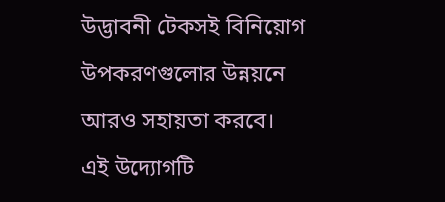উদ্ভাবনী টেকসই বিনিয়োগ উপকরণগুলোর উন্নয়নে আরও সহায়তা করবে।
এই উদ্যোগটি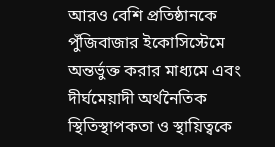আরও বেশি প্রতিষ্ঠানকে পুঁজিবাজার ইকোসিস্টেমে অন্তর্ভুক্ত করার মাধ্যমে এবং দীর্ঘমেয়াদী অর্থনৈতিক স্থিতিস্থাপকতা ও স্থায়িত্বকে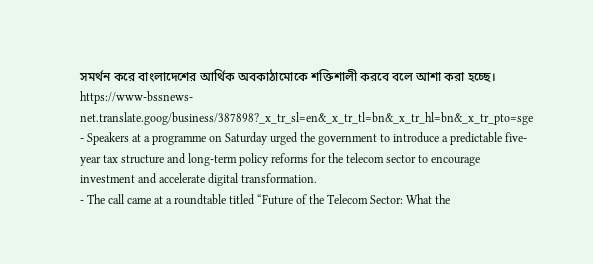সমর্থন করে বাংলাদেশের আর্থিক অবকাঠামোকে শক্তিশালী করবে বলে আশা করা হচ্ছে।
https://www-bssnews-net.translate.goog/business/387898?_x_tr_sl=en&_x_tr_tl=bn&_x_tr_hl=bn&_x_tr_pto=sge
- Speakers at a programme on Saturday urged the government to introduce a predictable five-year tax structure and long-term policy reforms for the telecom sector to encourage investment and accelerate digital transformation.
- The call came at a roundtable titled “Future of the Telecom Sector: What the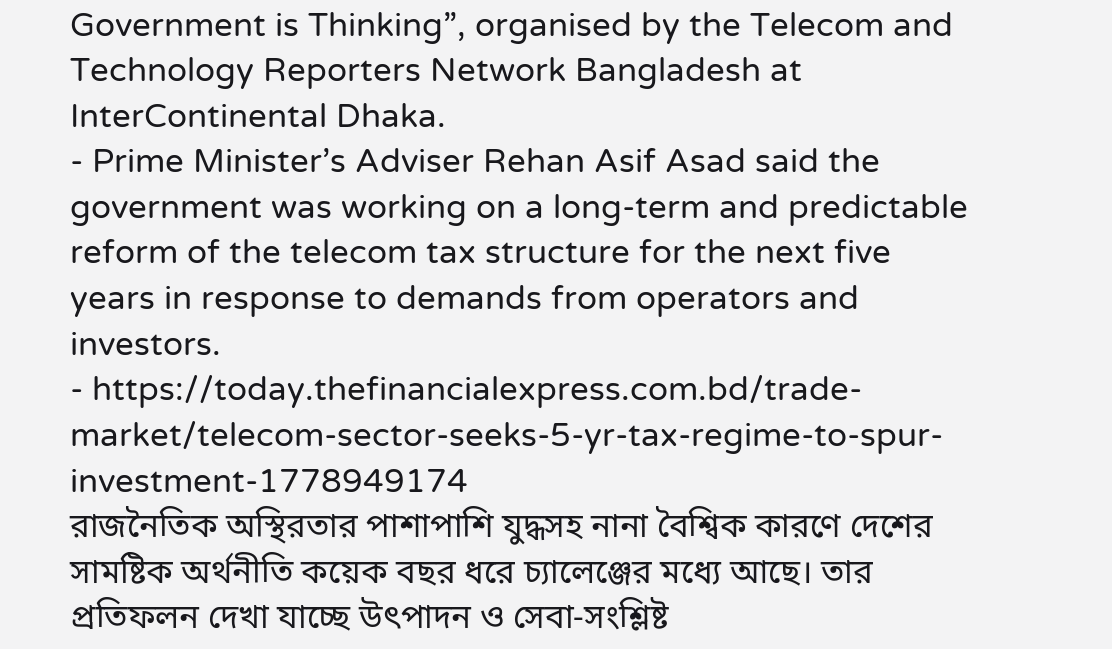Government is Thinking”, organised by the Telecom and Technology Reporters Network Bangladesh at InterContinental Dhaka.
- Prime Minister’s Adviser Rehan Asif Asad said the government was working on a long-term and predictable reform of the telecom tax structure for the next five years in response to demands from operators and investors.
- https://today.thefinancialexpress.com.bd/trade-market/telecom-sector-seeks-5-yr-tax-regime-to-spur-investment-1778949174
রাজনৈতিক অস্থিরতার পাশাপাশি যুদ্ধসহ নানা বৈশ্বিক কারণে দেশের সামষ্টিক অর্থনীতি কয়েক বছর ধরে চ্যালেঞ্জের মধ্যে আছে। তার প্রতিফলন দেখা যাচ্ছে উৎপাদন ও সেবা-সংশ্লিষ্ট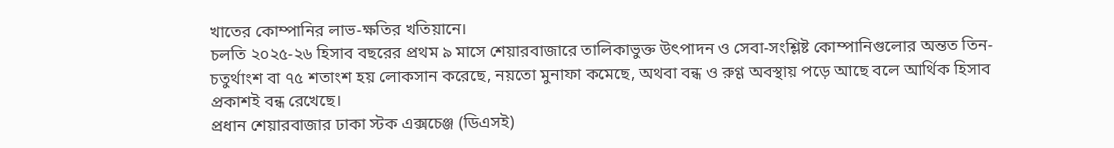খাতের কোম্পানির লাভ-ক্ষতির খতিয়ানে।
চলতি ২০২৫-২৬ হিসাব বছরের প্রথম ৯ মাসে শেয়ারবাজারে তালিকাভুক্ত উৎপাদন ও সেবা-সংশ্লিষ্ট কোম্পানিগুলোর অন্তত তিন-চতুর্থাংশ বা ৭৫ শতাংশ হয় লোকসান করেছে, নয়তো মুনাফা কমেছে, অথবা বন্ধ ও রুগ্ণ অবস্থায় পড়ে আছে বলে আর্থিক হিসাব প্রকাশই বন্ধ রেখেছে।
প্রধান শেয়ারবাজার ঢাকা স্টক এক্সচেঞ্জ (ডিএসই)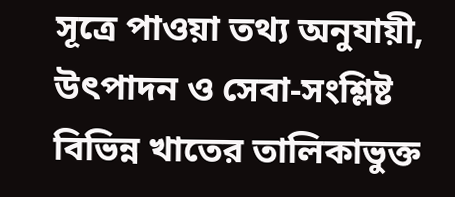সূত্রে পাওয়া তথ্য অনুযায়ী, উৎপাদন ও সেবা-সংশ্লিষ্ট বিভিন্ন খাতের তালিকাভুক্ত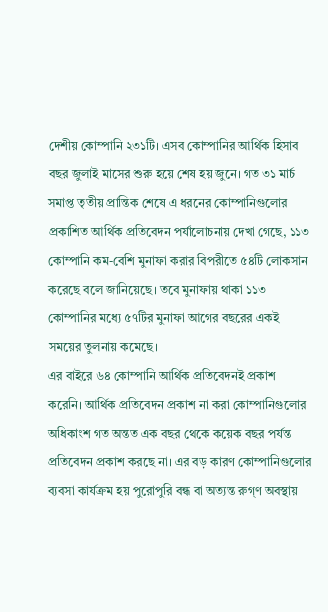দেশীয় কোম্পানি ২৩১টি। এসব কোম্পানির আর্থিক হিসাব বছর জুলাই মাসের শুরু হয়ে শেষ হয় জুনে। গত ৩১ মার্চ সমাপ্ত তৃতীয় প্রান্তিক শেষে এ ধরনের কোম্পানিগুলোর প্রকাশিত আর্থিক প্রতিবেদন পর্যালোচনায় দেখা গেছে, ১১৩ কোম্পানি কম-বেশি মুনাফা করার বিপরীতে ৫৪টি লোকসান করেছে বলে জানিয়েছে। তবে মুনাফায় থাকা ১১৩ কোম্পানির মধ্যে ৫৭টির মুনাফা আগের বছরের একই সময়ের তুলনায় কমেছে।
এর বাইরে ৬৪ কোম্পানি আর্থিক প্রতিবেদনই প্রকাশ করেনি। আর্থিক প্রতিবেদন প্রকাশ না করা কোম্পানিগুলোর অধিকাংশ গত অন্তত এক বছর থেকে কয়েক বছর পর্যন্ত প্রতিবেদন প্রকাশ করছে না। এর বড় কারণ কোম্পানিগুলোর ব্যবসা কার্যক্রম হয় পুরোপুরি বন্ধ বা অত্যন্ত রুগ্ণ অবস্থায়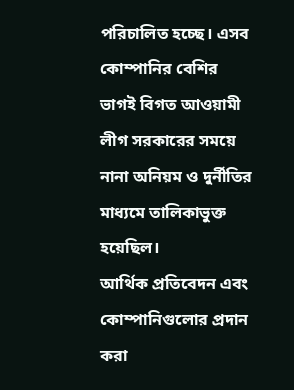পরিচালিত হচ্ছে। এসব কোম্পানির বেশির ভাগই বিগত আওয়ামী লীগ সরকারের সময়ে নানা অনিয়ম ও দুর্নীতির মাধ্যমে তালিকাভুক্ত হয়েছিল।
আর্থিক প্রতিবেদন এবং কোম্পানিগুলোর প্রদান করা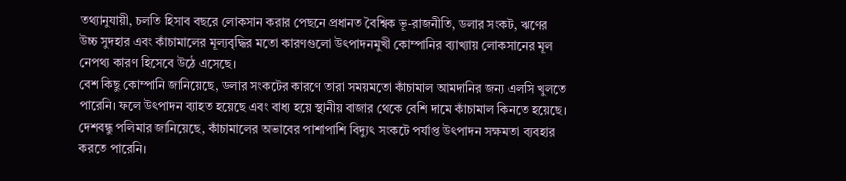তথ্যানুযায়ী, চলতি হিসাব বছরে লোকসান করার পেছনে প্রধানত বৈশ্বিক ভূ-রাজনীতি, ডলার সংকট, ঋণের উচ্চ সুদহার এবং কাঁচামালের মূল্যবৃদ্ধির মতো কারণগুলো উৎপাদনমুখী কোম্পানির ব্যাখ্যায় লোকসানের মূল নেপথ্য কারণ হিসেবে উঠে এসেছে।
বেশ কিছু কোম্পানি জানিয়েছে, ডলার সংকটের কারণে তারা সময়মতো কাঁচামাল আমদানির জন্য এলসি খুলতে পারেনি। ফলে উৎপাদন ব্যাহত হয়েছে এবং বাধ্য হয়ে স্থানীয় বাজার থেকে বেশি দামে কাঁচামাল কিনতে হয়েছে। দেশবন্ধু পলিমার জানিয়েছে, কাঁচামালের অভাবের পাশাপাশি বিদ্যুৎ সংকটে পর্যাপ্ত উৎপাদন সক্ষমতা ব্যবহার করতে পারেনি।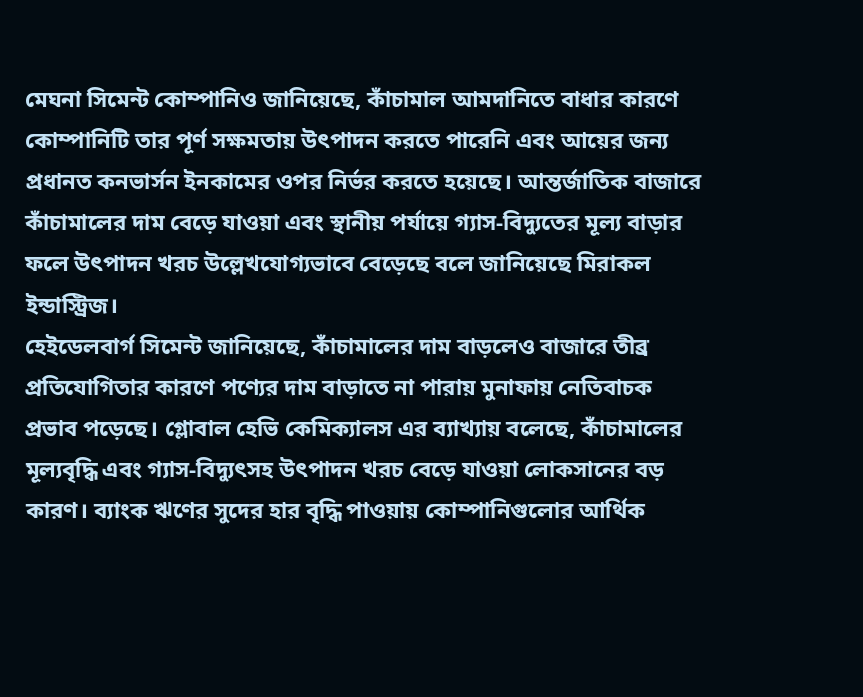মেঘনা সিমেন্ট কোম্পানিও জানিয়েছে, কাঁচামাল আমদানিতে বাধার কারণে কোম্পানিটি তার পূর্ণ সক্ষমতায় উৎপাদন করতে পারেনি এবং আয়ের জন্য প্রধানত কনভার্সন ইনকামের ওপর নির্ভর করতে হয়েছে। আন্তর্জাতিক বাজারে কাঁচামালের দাম বেড়ে যাওয়া এবং স্থানীয় পর্যায়ে গ্যাস-বিদ্যুতের মূল্য বাড়ার ফলে উৎপাদন খরচ উল্লেখযোগ্যভাবে বেড়েছে বলে জানিয়েছে মিরাকল ইন্ডাস্ট্রিজ।
হেইডেলবার্গ সিমেন্ট জানিয়েছে, কাঁচামালের দাম বাড়লেও বাজারে তীব্র প্রতিযোগিতার কারণে পণ্যের দাম বাড়াতে না পারায় মুনাফায় নেতিবাচক প্রভাব পড়েছে। গ্লোবাল হেভি কেমিক্যালস এর ব্যাখ্যায় বলেছে, কাঁচামালের মূল্যবৃদ্ধি এবং গ্যাস-বিদ্যুৎসহ উৎপাদন খরচ বেড়ে যাওয়া লোকসানের বড় কারণ। ব্যাংক ঋণের সুদের হার বৃদ্ধি পাওয়ায় কোম্পানিগুলোর আর্থিক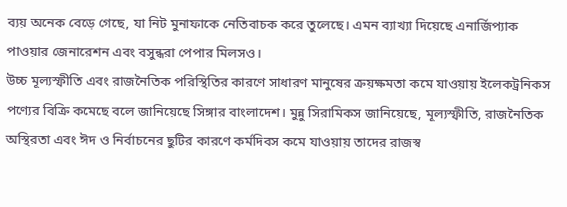ব্যয় অনেক বেড়ে গেছে, যা নিট মুনাফাকে নেতিবাচক করে তুলেছে। এমন ব্যাখ্যা দিয়েছে এনার্জিপ্যাক পাওয়ার জেনারেশন এবং বসুন্ধরা পেপার মিলসও।
উচ্চ মূল্যস্ফীতি এবং রাজনৈতিক পরিস্থিতির কারণে সাধারণ মানুষের ক্রয়ক্ষমতা কমে যাওয়ায় ইলেকট্রনিকস পণ্যের বিক্রি কমেছে বলে জানিয়েছে সিঙ্গার বাংলাদেশ। মুন্নু সিরামিকস জানিয়েছে, মূল্যস্ফীতি, রাজনৈতিক অস্থিরতা এবং ঈদ ও নির্বাচনের ছুটির কারণে কর্মদিবস কমে যাওয়ায় তাদের রাজস্ব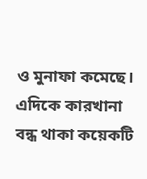ও মুনাফা কমেছে। এদিকে কারখানা বন্ধ থাকা কয়েকটি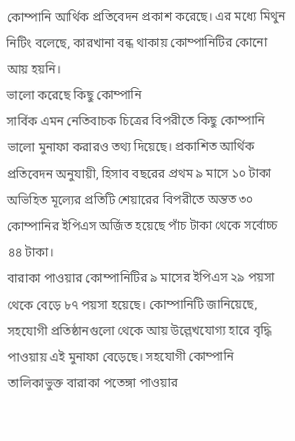কোম্পানি আর্থিক প্রতিবেদন প্রকাশ করেছে। এর মধ্যে মিথুন নিটিং বলেছে, কারখানা বন্ধ থাকায় কোম্পানিটির কোনো আয় হয়নি।
ভালো করেছে কিছু কোম্পানি
সার্বিক এমন নেতিবাচক চিত্রের বিপরীতে কিছু কোম্পানি ভালো মুনাফা করারও তথ্য দিয়েছে। প্রকাশিত আর্থিক প্রতিবেদন অনুযায়ী, হিসাব বছরের প্রথম ৯ মাসে ১০ টাকা অভিহিত মূল্যের প্রতিটি শেয়ারের বিপরীতে অন্তত ৩০ কোম্পানির ইপিএস অর্জিত হয়েছে পাঁচ টাকা থেকে সর্বোচ্চ ৪৪ টাকা।
বারাকা পাওয়ার কোম্পানিটির ৯ মাসের ইপিএস ২৯ পয়সা থেকে বেড়ে ৮৭ পয়সা হয়েছে। কোম্পানিটি জানিয়েছে, সহযোগী প্রতিষ্ঠানগুলো থেকে আয় উল্লেখযোগ্য হারে বৃদ্ধি পাওয়ায় এই মুনাফা বেড়েছে। সহযোগী কোম্পানি তালিকাভুক্ত বারাকা পতেঙ্গা পাওয়ার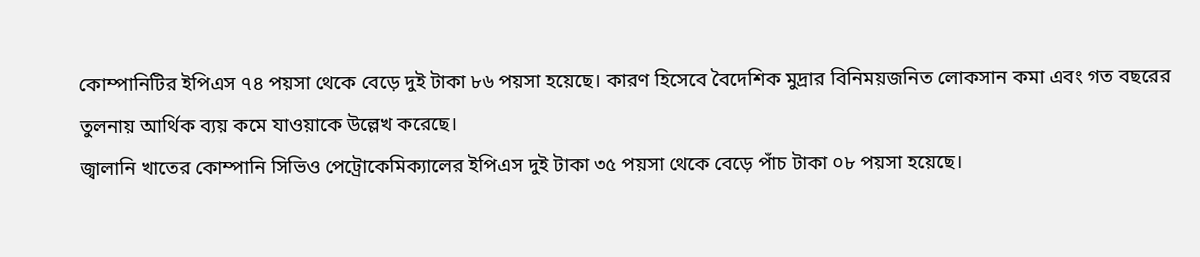কোম্পানিটির ইপিএস ৭৪ পয়সা থেকে বেড়ে দুই টাকা ৮৬ পয়সা হয়েছে। কারণ হিসেবে বৈদেশিক মুদ্রার বিনিময়জনিত লোকসান কমা এবং গত বছরের তুলনায় আর্থিক ব্যয় কমে যাওয়াকে উল্লেখ করেছে।
জ্বালানি খাতের কোম্পানি সিভিও পেট্রোকেমিক্যালের ইপিএস দুই টাকা ৩৫ পয়সা থেকে বেড়ে পাঁচ টাকা ০৮ পয়সা হয়েছে।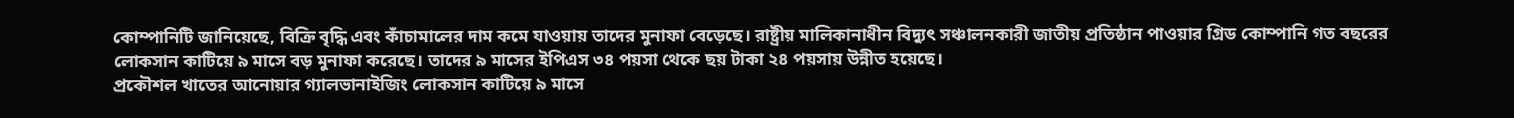কোম্পানিটি জানিয়েছে, বিক্রি বৃদ্ধি এবং কাঁচামালের দাম কমে যাওয়ায় তাদের মুনাফা বেড়েছে। রাষ্ট্রীয় মালিকানাধীন বিদ্যুৎ সঞ্চালনকারী জাতীয় প্রতিষ্ঠান পাওয়ার গ্রিড কোম্পানি গত বছরের লোকসান কাটিয়ে ৯ মাসে বড় মুনাফা করেছে। তাদের ৯ মাসের ইপিএস ৩৪ পয়সা থেকে ছয় টাকা ২৪ পয়সায় উন্নীত হয়েছে।
প্রকৌশল খাতের আনোয়ার গ্যালভানাইজিং লোকসান কাটিয়ে ৯ মাসে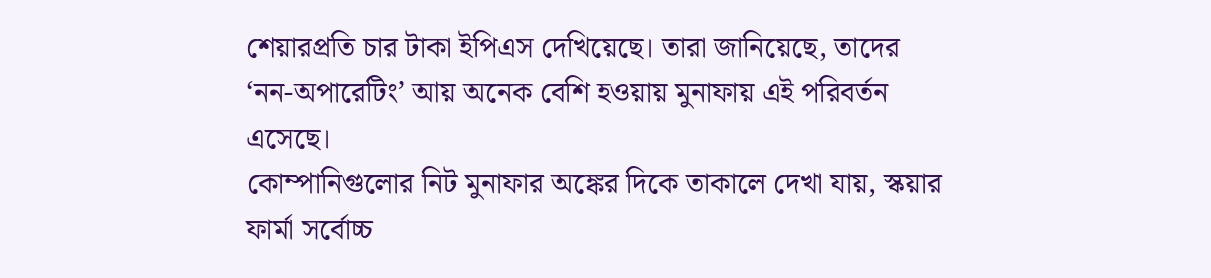শেয়ারপ্রতি চার টাকা ইপিএস দেখিয়েছে। তারা জানিয়েছে, তাদের ‘নন-অপারেটিং’ আয় অনেক বেশি হওয়ায় মুনাফায় এই পরিবর্তন এসেছে।
কোম্পানিগুলোর নিট মুনাফার অঙ্কের দিকে তাকালে দেখা যায়, স্কয়ার ফার্মা সর্বোচ্চ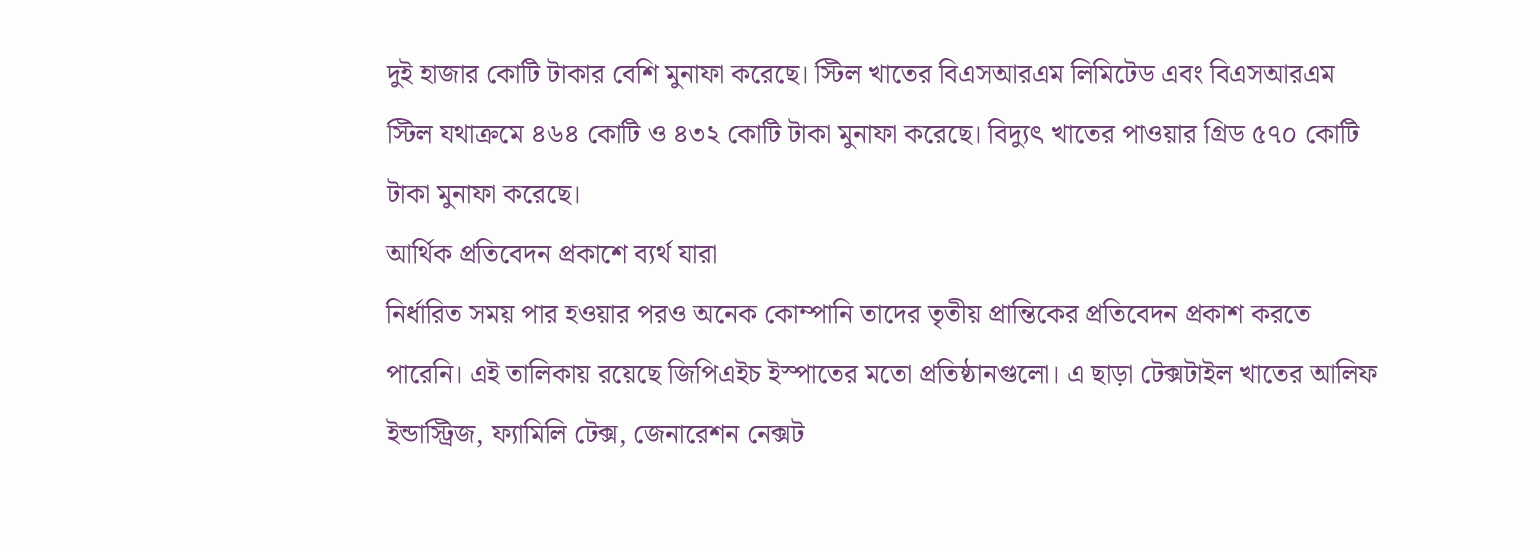দুই হাজার কোটি টাকার বেশি মুনাফা করেছে। স্টিল খাতের বিএসআরএম লিমিটেড এবং বিএসআরএম স্টিল যথাক্রমে ৪৬৪ কোটি ও ৪৩২ কোটি টাকা মুনাফা করেছে। বিদ্যুৎ খাতের পাওয়ার গ্রিড ৫৭০ কোটি টাকা মুনাফা করেছে।
আর্থিক প্রতিবেদন প্রকাশে ব্যর্থ যারা
নির্ধারিত সময় পার হওয়ার পরও অনেক কোম্পানি তাদের তৃতীয় প্রান্তিকের প্রতিবেদন প্রকাশ করতে পারেনি। এই তালিকায় রয়েছে জিপিএইচ ইস্পাতের মতো প্রতিষ্ঠানগুলো। এ ছাড়া টেক্সটাইল খাতের আলিফ ইন্ডাস্ট্রিজ, ফ্যামিলি টেক্স, জেনারেশন নেক্সট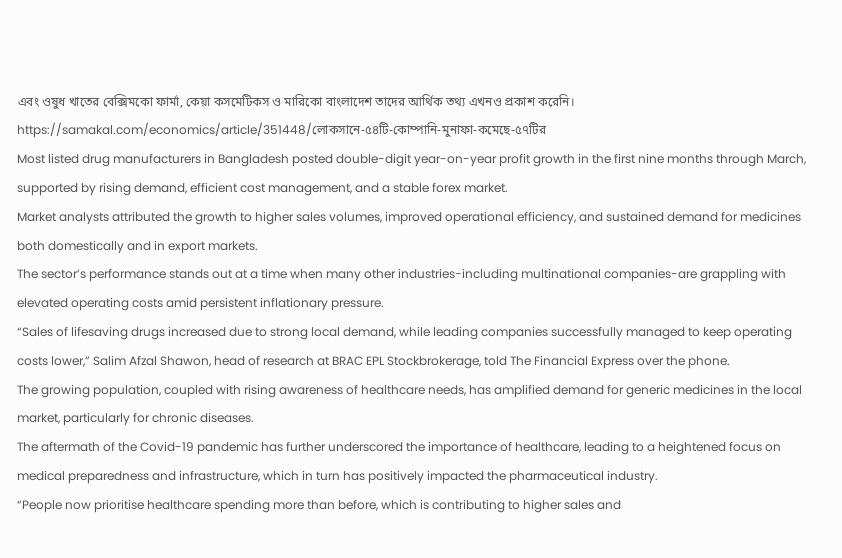এবং ওষুধ খাতের বেক্সিমকো ফার্মা, কেয়া কসমেটিকস ও মারিকো বাংলাদেশ তাদের আর্থিক তথ্য এখনও প্রকাশ করেনি।
https://samakal.com/economics/article/351448/লোকসানে-৫৪টি-কোম্পানি-মুনাফা-কমেছে-৫৭টির
Most listed drug manufacturers in Bangladesh posted double-digit year-on-year profit growth in the first nine months through March, supported by rising demand, efficient cost management, and a stable forex market.
Market analysts attributed the growth to higher sales volumes, improved operational efficiency, and sustained demand for medicines both domestically and in export markets.
The sector’s performance stands out at a time when many other industries-including multinational companies-are grappling with elevated operating costs amid persistent inflationary pressure.
“Sales of lifesaving drugs increased due to strong local demand, while leading companies successfully managed to keep operating costs lower,” Salim Afzal Shawon, head of research at BRAC EPL Stockbrokerage, told The Financial Express over the phone.
The growing population, coupled with rising awareness of healthcare needs, has amplified demand for generic medicines in the local market, particularly for chronic diseases.
The aftermath of the Covid-19 pandemic has further underscored the importance of healthcare, leading to a heightened focus on medical preparedness and infrastructure, which in turn has positively impacted the pharmaceutical industry.
“People now prioritise healthcare spending more than before, which is contributing to higher sales and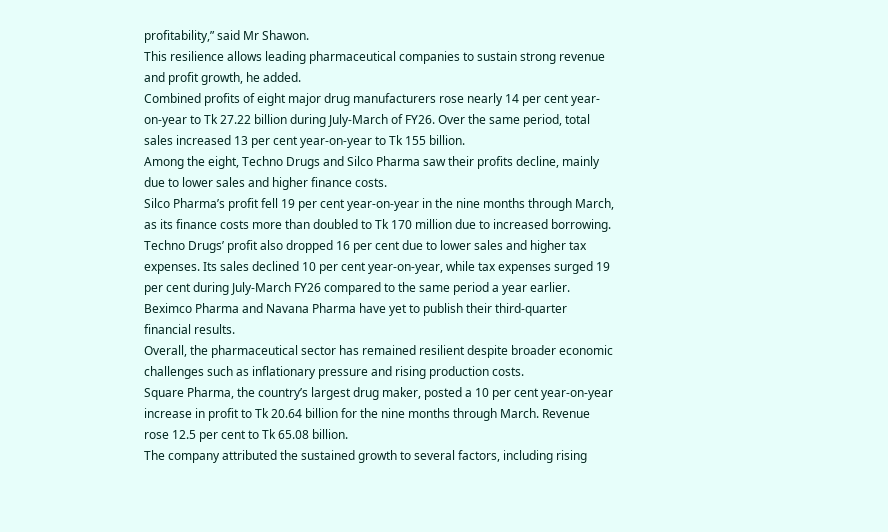profitability,” said Mr Shawon.
This resilience allows leading pharmaceutical companies to sustain strong revenue and profit growth, he added.
Combined profits of eight major drug manufacturers rose nearly 14 per cent year-on-year to Tk 27.22 billion during July-March of FY26. Over the same period, total sales increased 13 per cent year-on-year to Tk 155 billion.
Among the eight, Techno Drugs and Silco Pharma saw their profits decline, mainly due to lower sales and higher finance costs.
Silco Pharma’s profit fell 19 per cent year-on-year in the nine months through March, as its finance costs more than doubled to Tk 170 million due to increased borrowing.
Techno Drugs’ profit also dropped 16 per cent due to lower sales and higher tax expenses. Its sales declined 10 per cent year-on-year, while tax expenses surged 19 per cent during July-March FY26 compared to the same period a year earlier.
Beximco Pharma and Navana Pharma have yet to publish their third-quarter financial results.
Overall, the pharmaceutical sector has remained resilient despite broader economic challenges such as inflationary pressure and rising production costs.
Square Pharma, the country’s largest drug maker, posted a 10 per cent year-on-year increase in profit to Tk 20.64 billion for the nine months through March. Revenue rose 12.5 per cent to Tk 65.08 billion.
The company attributed the sustained growth to several factors, including rising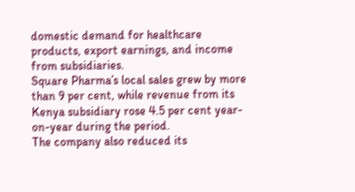domestic demand for healthcare products, export earnings, and income from subsidiaries.
Square Pharma’s local sales grew by more than 9 per cent, while revenue from its Kenya subsidiary rose 4.5 per cent year-on-year during the period.
The company also reduced its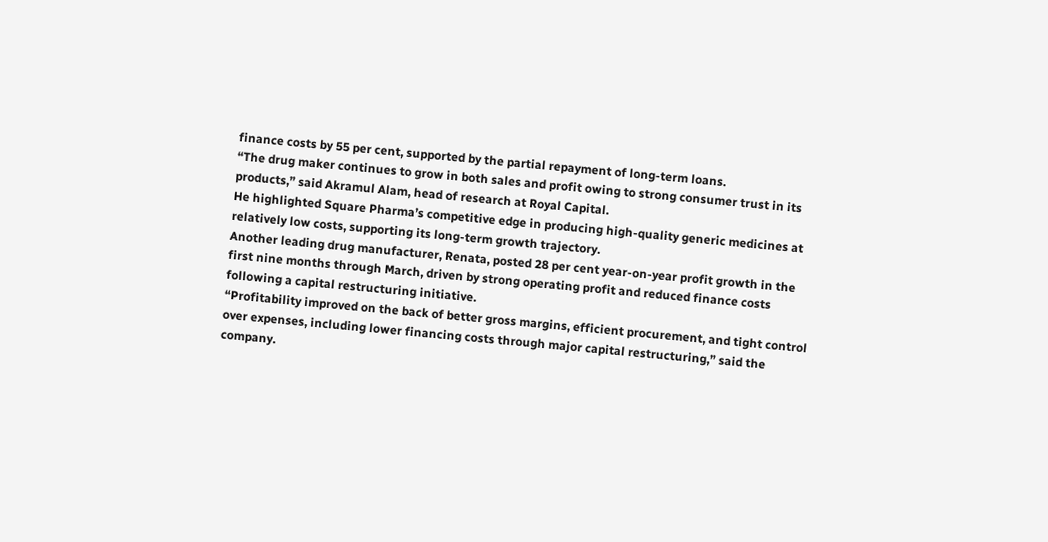finance costs by 55 per cent, supported by the partial repayment of long-term loans.
“The drug maker continues to grow in both sales and profit owing to strong consumer trust in its products,” said Akramul Alam, head of research at Royal Capital.
He highlighted Square Pharma’s competitive edge in producing high-quality generic medicines at relatively low costs, supporting its long-term growth trajectory.
Another leading drug manufacturer, Renata, posted 28 per cent year-on-year profit growth in the first nine months through March, driven by strong operating profit and reduced finance costs following a capital restructuring initiative.
“Profitability improved on the back of better gross margins, efficient procurement, and tight control over expenses, including lower financing costs through major capital restructuring,” said the company.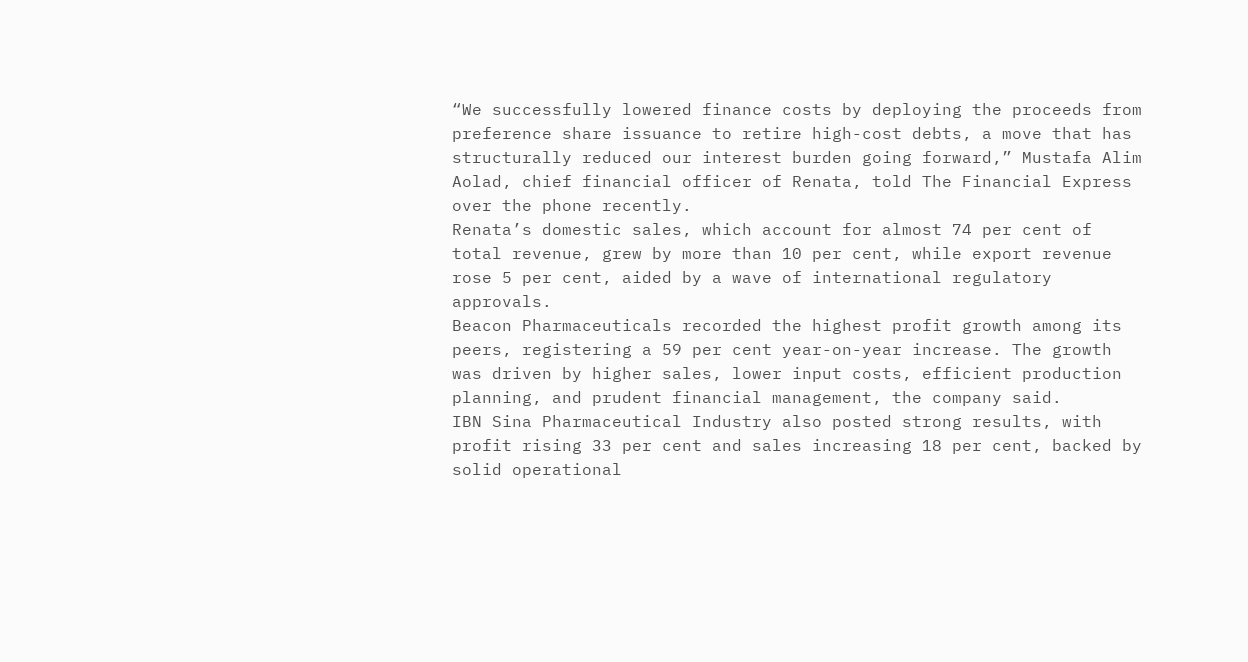“We successfully lowered finance costs by deploying the proceeds from preference share issuance to retire high-cost debts, a move that has structurally reduced our interest burden going forward,” Mustafa Alim Aolad, chief financial officer of Renata, told The Financial Express over the phone recently.
Renata’s domestic sales, which account for almost 74 per cent of total revenue, grew by more than 10 per cent, while export revenue rose 5 per cent, aided by a wave of international regulatory approvals.
Beacon Pharmaceuticals recorded the highest profit growth among its peers, registering a 59 per cent year-on-year increase. The growth was driven by higher sales, lower input costs, efficient production planning, and prudent financial management, the company said.
IBN Sina Pharmaceutical Industry also posted strong results, with profit rising 33 per cent and sales increasing 18 per cent, backed by solid operational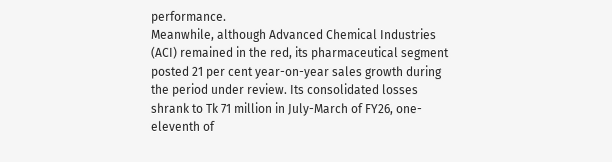performance.
Meanwhile, although Advanced Chemical Industries (ACI) remained in the red, its pharmaceutical segment posted 21 per cent year-on-year sales growth during the period under review. Its consolidated losses shrank to Tk 71 million in July-March of FY26, one-eleventh of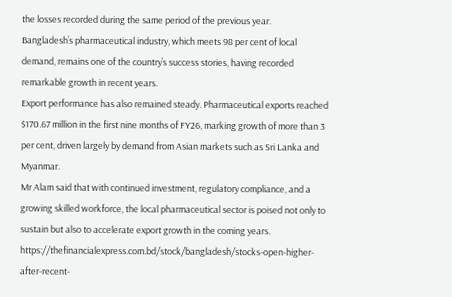the losses recorded during the same period of the previous year.
Bangladesh’s pharmaceutical industry, which meets 98 per cent of local demand, remains one of the country’s success stories, having recorded remarkable growth in recent years.
Export performance has also remained steady. Pharmaceutical exports reached $170.67 million in the first nine months of FY26, marking growth of more than 3 per cent, driven largely by demand from Asian markets such as Sri Lanka and Myanmar.
Mr Alam said that with continued investment, regulatory compliance, and a growing skilled workforce, the local pharmaceutical sector is poised not only to sustain but also to accelerate export growth in the coming years.
https://thefinancialexpress.com.bd/stock/bangladesh/stocks-open-higher-after-recent-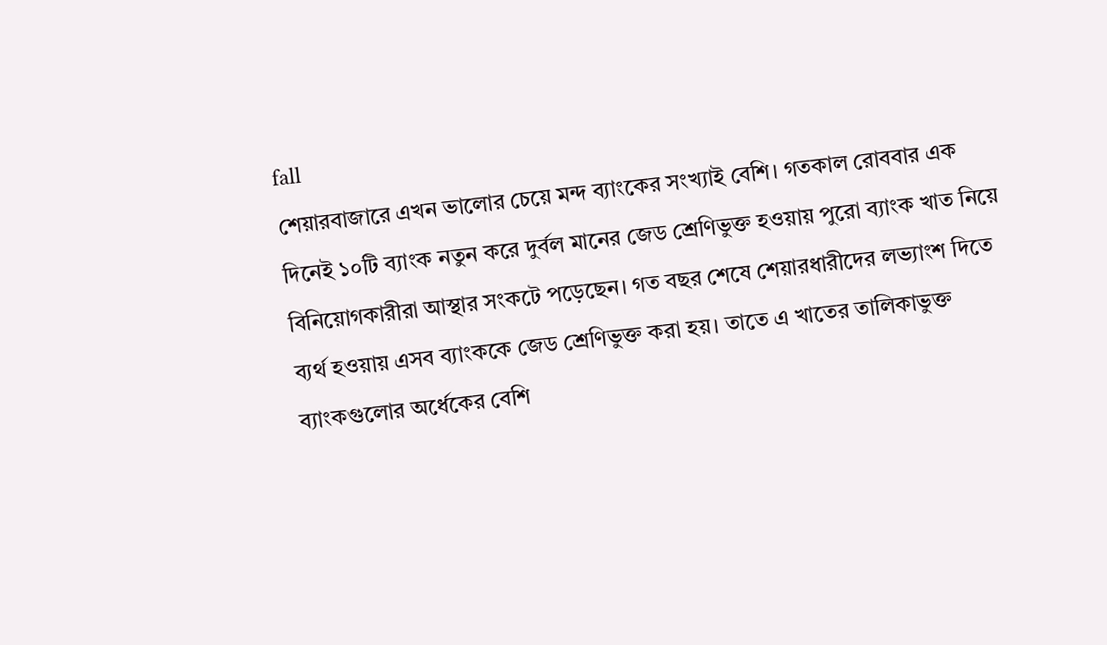fall
শেয়ারবাজারে এখন ভালোর চেয়ে মন্দ ব্যাংকের সংখ্যাই বেশি। গতকাল রোববার এক দিনেই ১০টি ব্যাংক নতুন করে দুর্বল মানের জেড শ্রেণিভুক্ত হওয়ায় পুরো ব্যাংক খাত নিয়ে বিনিয়োগকারীরা আস্থার সংকটে পড়েছেন। গত বছর শেষে শেয়ারধারীদের লভ্যাংশ দিতে ব্যর্থ হওয়ায় এসব ব্যাংককে জেড শ্রেণিভুক্ত করা হয়। তাতে এ খাতের তালিকাভুক্ত ব্যাংকগুলোর অর্ধেকের বেশি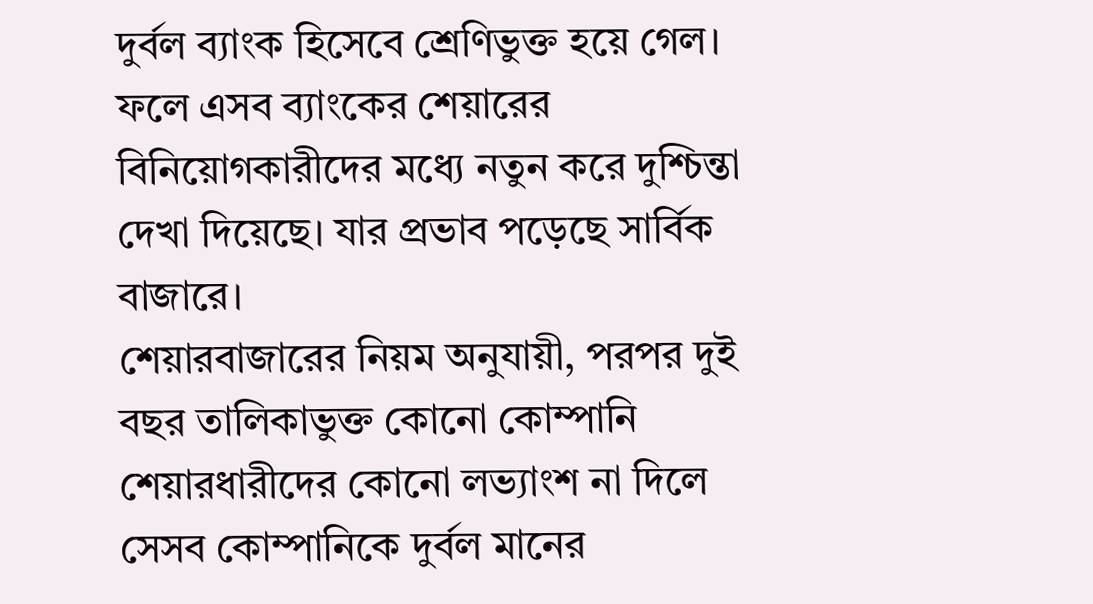দুর্বল ব্যাংক হিসেবে শ্রেণিভুক্ত হয়ে গেল। ফলে এসব ব্যাংকের শেয়ারের বিনিয়োগকারীদের মধ্যে নতুন করে দুশ্চিন্তা দেখা দিয়েছে। যার প্রভাব পড়েছে সার্বিক বাজারে।
শেয়ারবাজারের নিয়ম অনুযায়ী, পরপর দুই বছর তালিকাভুক্ত কোনো কোম্পানি শেয়ারধারীদের কোনো লভ্যাংশ না দিলে সেসব কোম্পানিকে দুর্বল মানের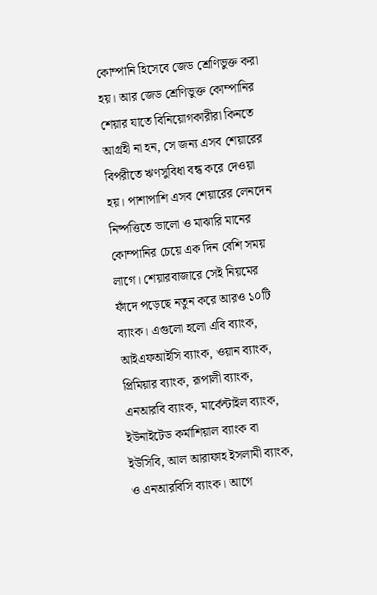কোম্পানি হিসেবে জেড শ্রেণিভুক্ত করা হয়। আর জেড শ্রেণিভুক্ত কোম্পানির শেয়ার যাতে বিনিয়োগকারীরা কিনতে আগ্রহী না হন, সে জন্য এসব শেয়ারের বিপরীতে ঋণসুবিধা বন্ধ করে দেওয়া হয়। পাশাপাশি এসব শেয়ারের লেনদেন নিষ্পত্তিতে ভালো ও মাঝারি মানের কোম্পানির চেয়ে এক দিন বেশি সময় লাগে। শেয়ারবাজারে সেই নিয়মের ফাঁদে পড়েছে নতুন করে আরও ১০টি ব্যাংক। এগুলো হলো এবি ব্যাংক, আইএফআইসি ব্যাংক, ওয়ান ব্যাংক, প্রিমিয়ার ব্যাংক, রূপালী ব্যাংক, এনআরবি ব্যাংক, মার্কেন্টাইল ব্যাংক, ইউনাইটেড কর্মাশিয়াল ব্যাংক বা ইউসিবি, আল আরাফাহ ইসলামী ব্যাংক, ও এনআরবিসি ব্যাংক। আগে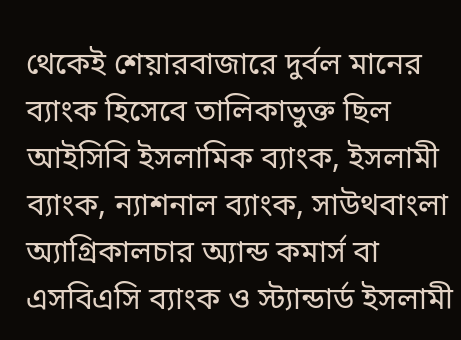থেকেই শেয়ারবাজারে দুর্বল মানের ব্যাংক হিসেবে তালিকাভুক্ত ছিল আইসিবি ইসলামিক ব্যাংক, ইসলামী ব্যাংক, ন্যাশনাল ব্যাংক, সাউথবাংলা অ্যাগ্রিকালচার অ্যান্ড কমার্স বা এসবিএসি ব্যাংক ও স্ট্যান্ডার্ড ইসলামী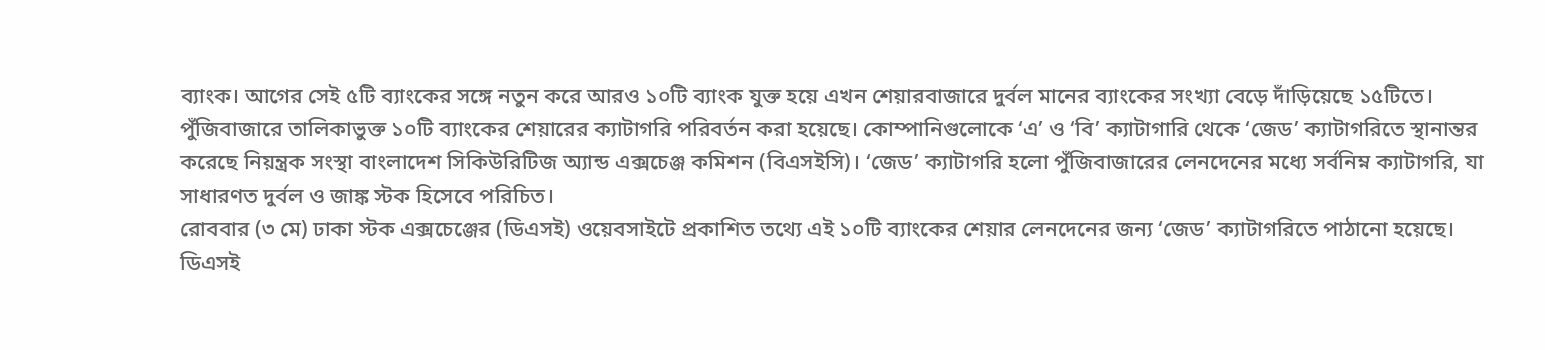ব্যাংক। আগের সেই ৫টি ব্যাংকের সঙ্গে নতুন করে আরও ১০টি ব্যাংক যুক্ত হয়ে এখন শেয়ারবাজারে দুর্বল মানের ব্যাংকের সংখ্যা বেড়ে দাঁড়িয়েছে ১৫টিতে।
পুঁজিবাজারে তালিকাভুক্ত ১০টি ব্যাংকের শেয়ারের ক্যাটাগরি পরিবর্তন করা হয়েছে। কোম্পানিগুলোকে ‘এ’ ও ‘বি’ ক্যাটাগারি থেকে ‘জেড’ ক্যাটাগরিতে স্থানান্তর করেছে নিয়ন্ত্রক সংস্থা বাংলাদেশ সিকিউরিটিজ অ্যান্ড এক্সচেঞ্জ কমিশন (বিএসইসি)। ‘জেড’ ক্যাটাগরি হলো পুঁজিবাজারের লেনদেনের মধ্যে সর্বনিম্ন ক্যাটাগরি, যা সাধারণত দুর্বল ও জাঙ্ক স্টক হিসেবে পরিচিত।
রোববার (৩ মে) ঢাকা স্টক এক্সচেঞ্জের (ডিএসই) ওয়েবসাইটে প্রকাশিত তথ্যে এই ১০টি ব্যাংকের শেয়ার লেনদেনের জন্য ‘জেড’ ক্যাটাগরিতে পাঠানো হয়েছে।
ডিএসই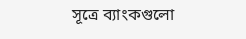সূত্রে ব্যাংকগুলো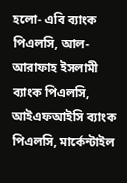হলো- এবি ব্যাংক পিএলসি, আল-আরাফাহ ইসলামী ব্যাংক পিএলসি, আইএফআইসি ব্যাংক পিএলসি, মার্কেন্টাইল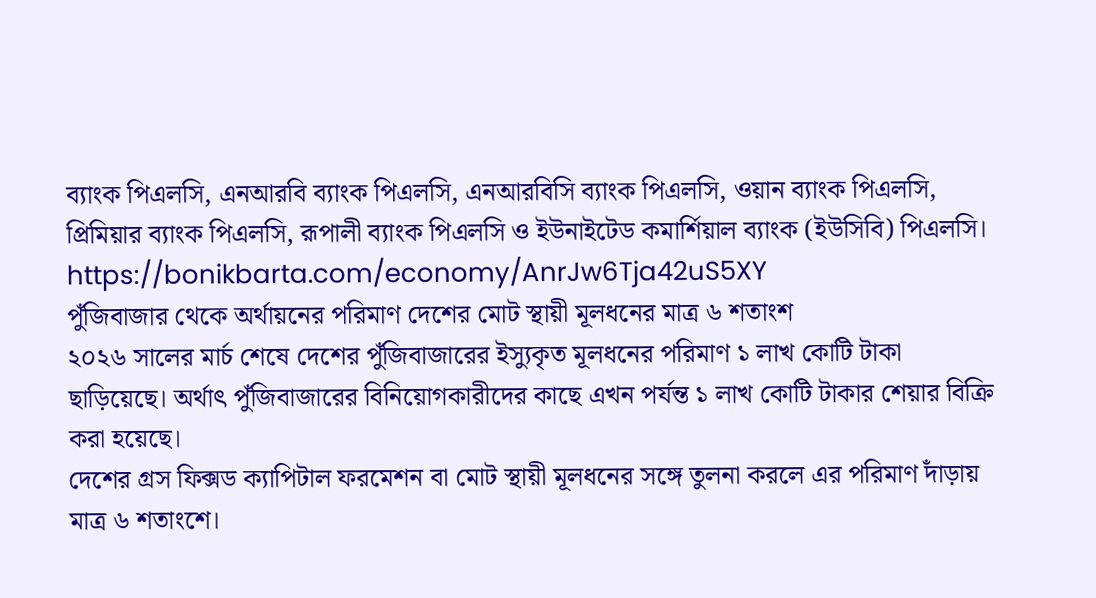ব্যাংক পিএলসি, এনআরবি ব্যাংক পিএলসি, এনআরবিসি ব্যাংক পিএলসি, ওয়ান ব্যাংক পিএলসি, প্রিমিয়ার ব্যাংক পিএলসি, রূপালী ব্যাংক পিএলসি ও ইউনাইটেড কমার্শিয়াল ব্যাংক (ইউসিবি) পিএলসি।
https://bonikbarta.com/economy/AnrJw6Tja42uS5XY
পুঁজিবাজার থেকে অর্থায়নের পরিমাণ দেশের মোট স্থায়ী মূলধনের মাত্র ৬ শতাংশ
২০২৬ সালের মার্চ শেষে দেশের পুঁজিবাজারের ইস্যুকৃত মূলধনের পরিমাণ ১ লাখ কোটি টাকা ছাড়িয়েছে। অর্থাৎ পুঁজিবাজারের বিনিয়োগকারীদের কাছে এখন পর্যন্ত ১ লাখ কোটি টাকার শেয়ার বিক্রি করা হয়েছে।
দেশের গ্রস ফিক্সড ক্যাপিটাল ফরমেশন বা মোট স্থায়ী মূলধনের সঙ্গে তুলনা করলে এর পরিমাণ দাঁড়ায় মাত্র ৬ শতাংশে।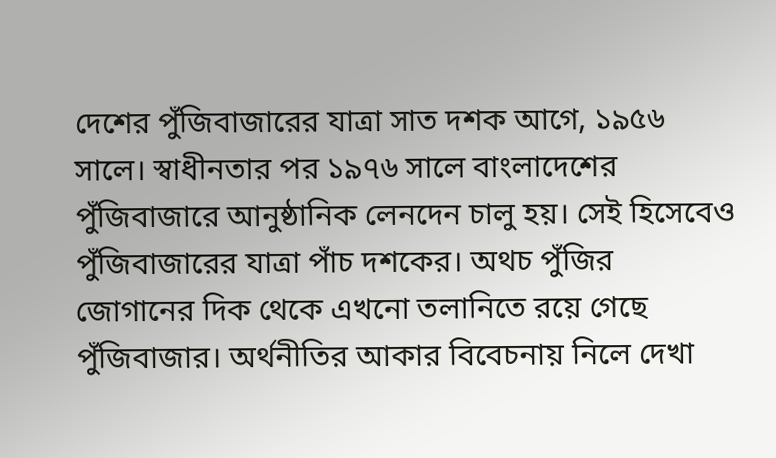দেশের পুঁজিবাজারের যাত্রা সাত দশক আগে, ১৯৫৬ সালে। স্বাধীনতার পর ১৯৭৬ সালে বাংলাদেশের পুঁজিবাজারে আনুষ্ঠানিক লেনদেন চালু হয়। সেই হিসেবেও পুঁজিবাজারের যাত্রা পাঁচ দশকের। অথচ পুঁজির জোগানের দিক থেকে এখনো তলানিতে রয়ে গেছে পুঁজিবাজার। অর্থনীতির আকার বিবেচনায় নিলে দেখা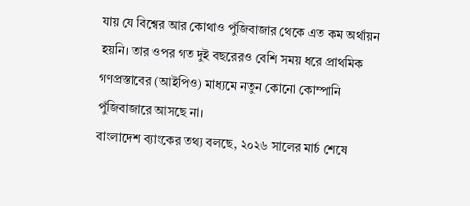যায় যে বিশ্বের আর কোথাও পুঁজিবাজার থেকে এত কম অর্থায়ন হয়নি। তার ওপর গত দুই বছরেরও বেশি সময় ধরে প্রাথমিক গণপ্রস্তাবের (আইপিও) মাধ্যমে নতুন কোনো কোম্পানি পুঁজিবাজারে আসছে না।
বাংলাদেশ ব্যাংকের তথ্য বলছে, ২০২৬ সালের মার্চ শেষে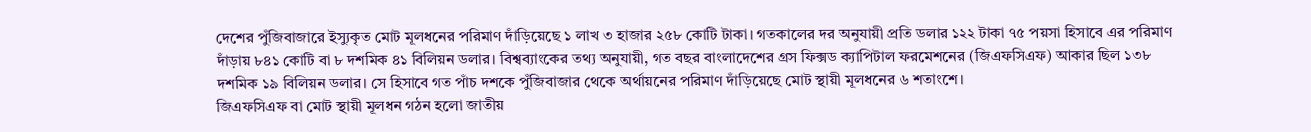দেশের পুঁজিবাজারে ইস্যুকৃত মোট মূলধনের পরিমাণ দাঁড়িয়েছে ১ লাখ ৩ হাজার ২৫৮ কোটি টাকা। গতকালের দর অনুযায়ী প্রতি ডলার ১২২ টাকা ৭৫ পয়সা হিসাবে এর পরিমাণ দাঁড়ায় ৮৪১ কোটি বা ৮ দশমিক ৪১ বিলিয়ন ডলার। বিশ্বব্যাংকের তথ্য অনুযায়ী, গত বছর বাংলাদেশের গ্রস ফিক্সড ক্যাপিটাল ফরমেশনের (জিএফসিএফ) আকার ছিল ১৩৮ দশমিক ১৯ বিলিয়ন ডলার। সে হিসাবে গত পাঁচ দশকে পুঁজিবাজার থেকে অর্থায়নের পরিমাণ দাঁড়িয়েছে মোট স্থায়ী মূলধনের ৬ শতাংশে।
জিএফসিএফ বা মোট স্থায়ী মূলধন গঠন হলো জাতীয়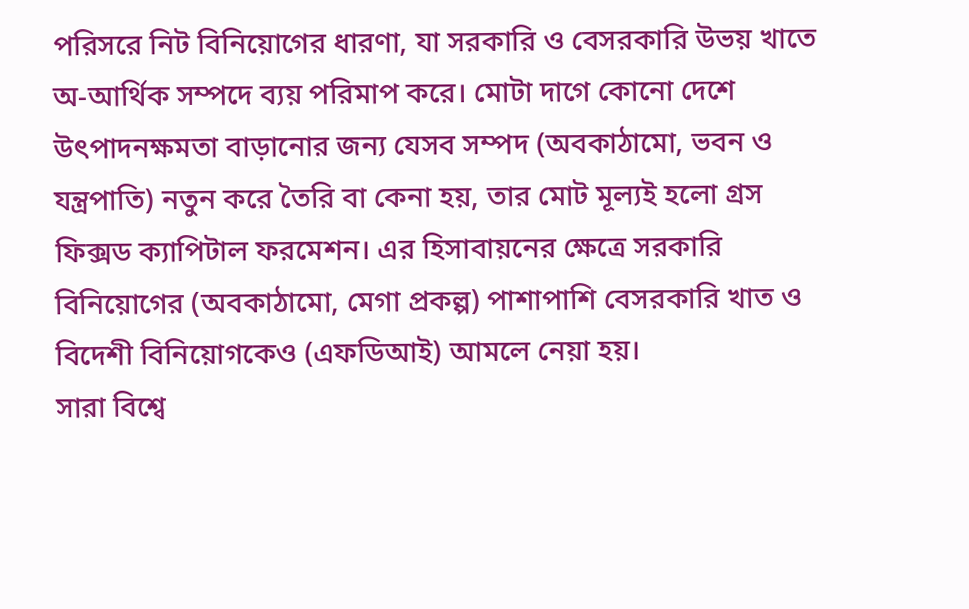পরিসরে নিট বিনিয়োগের ধারণা, যা সরকারি ও বেসরকারি উভয় খাতে অ-আর্থিক সম্পদে ব্যয় পরিমাপ করে। মোটা দাগে কোনো দেশে উৎপাদনক্ষমতা বাড়ানোর জন্য যেসব সম্পদ (অবকাঠামো, ভবন ও যন্ত্রপাতি) নতুন করে তৈরি বা কেনা হয়, তার মোট মূল্যই হলো গ্রস ফিক্সড ক্যাপিটাল ফরমেশন। এর হিসাবায়নের ক্ষেত্রে সরকারি বিনিয়োগের (অবকাঠামো, মেগা প্রকল্প) পাশাপাশি বেসরকারি খাত ও বিদেশী বিনিয়োগকেও (এফডিআই) আমলে নেয়া হয়।
সারা বিশ্বে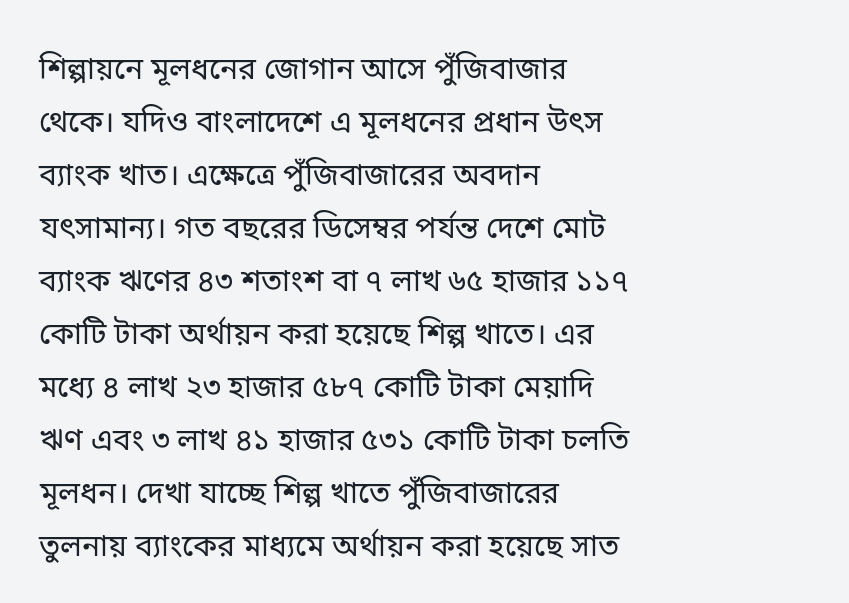শিল্পায়নে মূলধনের জোগান আসে পুঁজিবাজার থেকে। যদিও বাংলাদেশে এ মূলধনের প্রধান উৎস ব্যাংক খাত। এক্ষেত্রে পুঁজিবাজারের অবদান যৎসামান্য। গত বছরের ডিসেম্বর পর্যন্ত দেশে মোট ব্যাংক ঋণের ৪৩ শতাংশ বা ৭ লাখ ৬৫ হাজার ১১৭ কোটি টাকা অর্থায়ন করা হয়েছে শিল্প খাতে। এর মধ্যে ৪ লাখ ২৩ হাজার ৫৮৭ কোটি টাকা মেয়াদি ঋণ এবং ৩ লাখ ৪১ হাজার ৫৩১ কোটি টাকা চলতি মূলধন। দেখা যাচ্ছে শিল্প খাতে পুঁজিবাজারের তুলনায় ব্যাংকের মাধ্যমে অর্থায়ন করা হয়েছে সাত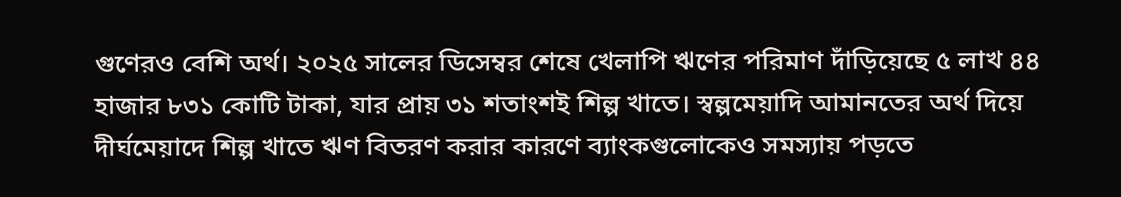গুণেরও বেশি অর্থ। ২০২৫ সালের ডিসেম্বর শেষে খেলাপি ঋণের পরিমাণ দাঁড়িয়েছে ৫ লাখ ৪৪ হাজার ৮৩১ কোটি টাকা, যার প্রায় ৩১ শতাংশই শিল্প খাতে। স্বল্পমেয়াদি আমানতের অর্থ দিয়ে দীর্ঘমেয়াদে শিল্প খাতে ঋণ বিতরণ করার কারণে ব্যাংকগুলোকেও সমস্যায় পড়তে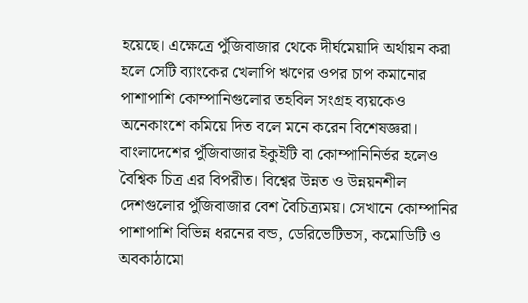হয়েছে। এক্ষেত্রে পুঁজিবাজার থেকে দীর্ঘমেয়াদি অর্থায়ন করা হলে সেটি ব্যাংকের খেলাপি ঋণের ওপর চাপ কমানোর পাশাপাশি কোম্পানিগুলোর তহবিল সংগ্রহ ব্যয়কেও অনেকাংশে কমিয়ে দিত বলে মনে করেন বিশেষজ্ঞরা।
বাংলাদেশের পুঁজিবাজার ইকুইটি বা কোম্পানিনির্ভর হলেও বৈশ্বিক চিত্র এর বিপরীত। বিশ্বের উন্নত ও উন্নয়নশীল দেশগুলোর পুঁজিবাজার বেশ বৈচিত্র্যময়। সেখানে কোম্পানির পাশাপাশি বিভিন্ন ধরনের বন্ড, ডেরিভেটিভস, কমোডিটি ও অবকাঠামো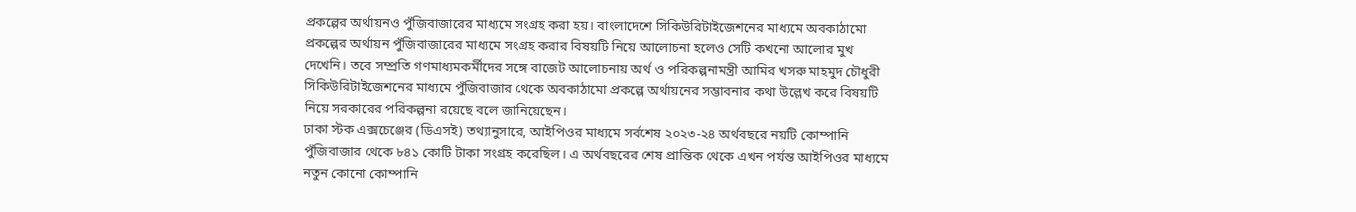প্রকল্পের অর্থায়নও পুঁজিবাজারের মাধ্যমে সংগ্রহ করা হয়। বাংলাদেশে সিকিউরিটাইজেশনের মাধ্যমে অবকাঠামো প্রকল্পের অর্থায়ন পুঁজিবাজারের মাধ্যমে সংগ্রহ করার বিষয়টি নিয়ে আলোচনা হলেও সেটি কখনো আলোর মুখ দেখেনি। তবে সম্প্রতি গণমাধ্যমকর্মীদের সঙ্গে বাজেট আলোচনায় অর্থ ও পরিকল্পনামন্ত্রী আমির খসরু মাহমুদ চৌধুরী সিকিউরিটাইজেশনের মাধ্যমে পুঁজিবাজার থেকে অবকাঠামো প্রকল্পে অর্থায়নের সম্ভাবনার কথা উল্লেখ করে বিষয়টি নিয়ে সরকারের পরিকল্পনা রয়েছে বলে জানিয়েছেন।
ঢাকা স্টক এক্সচেঞ্জের (ডিএসই) তথ্যানুসারে, আইপিওর মাধ্যমে সর্বশেষ ২০২৩-২৪ অর্থবছরে নয়টি কোম্পানি পুঁজিবাজার থেকে ৮৪১ কোটি টাকা সংগ্রহ করেছিল। এ অর্থবছরের শেষ প্রান্তিক থেকে এখন পর্যন্ত আইপিওর মাধ্যমে নতুন কোনো কোম্পানি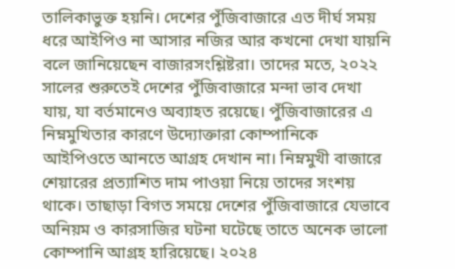তালিকাভুক্ত হয়নি। দেশের পুঁজিবাজারে এত দীর্ঘ সময় ধরে আইপিও না আসার নজির আর কখনো দেখা যায়নি বলে জানিয়েছেন বাজারসংশ্লিষ্টরা। তাদের মতে, ২০২২ সালের শুরুতেই দেশের পুঁজিবাজারে মন্দা ভাব দেখা যায়, যা বর্তমানেও অব্যাহত রয়েছে। পুঁজিবাজারের এ নিম্নমুখিতার কারণে উদ্যোক্তারা কোম্পানিকে আইপিওতে আনতে আগ্রহ দেখান না। নিম্নমুখী বাজারে শেয়ারের প্রত্যাশিত দাম পাওয়া নিয়ে তাদের সংশয় থাকে। তাছাড়া বিগত সময়ে দেশের পুঁজিবাজারে যেভাবে অনিয়ম ও কারসাজির ঘটনা ঘটেছে তাতে অনেক ভালো কোম্পানি আগ্রহ হারিয়েছে। ২০২৪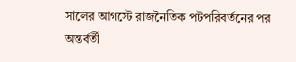সালের আগস্টে রাজনৈতিক পটপরিবর্তনের পর অন্তর্বর্তী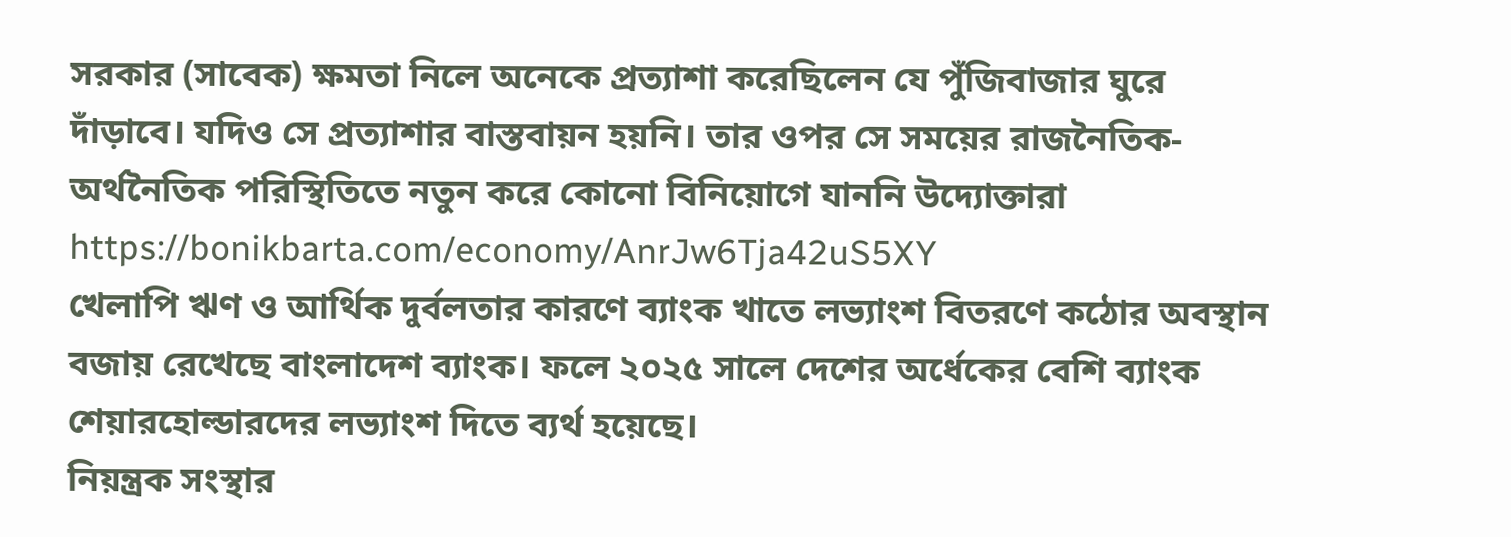সরকার (সাবেক) ক্ষমতা নিলে অনেকে প্রত্যাশা করেছিলেন যে পুঁজিবাজার ঘুরে দাঁড়াবে। যদিও সে প্রত্যাশার বাস্তবায়ন হয়নি। তার ওপর সে সময়ের রাজনৈতিক-অর্থনৈতিক পরিস্থিতিতে নতুন করে কোনো বিনিয়োগে যাননি উদ্যোক্তারা
https://bonikbarta.com/economy/AnrJw6Tja42uS5XY
খেলাপি ঋণ ও আর্থিক দুর্বলতার কারণে ব্যাংক খাতে লভ্যাংশ বিতরণে কঠোর অবস্থান বজায় রেখেছে বাংলাদেশ ব্যাংক। ফলে ২০২৫ সালে দেশের অর্ধেকের বেশি ব্যাংক শেয়ারহোল্ডারদের লভ্যাংশ দিতে ব্যর্থ হয়েছে।
নিয়ন্ত্রক সংস্থার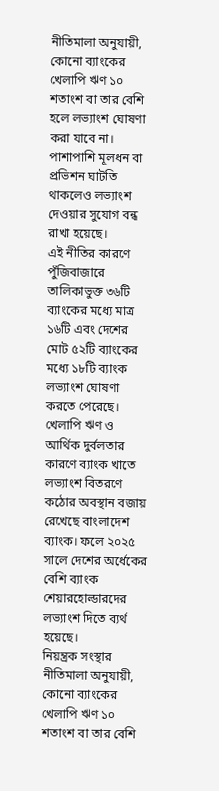নীতিমালা অনুযায়ী, কোনো ব্যাংকের খেলাপি ঋণ ১০ শতাংশ বা তার বেশি হলে লভ্যাংশ ঘোষণা করা যাবে না। পাশাপাশি মূলধন বা প্রভিশন ঘাটতি থাকলেও লভ্যাংশ দেওয়ার সুযোগ বন্ধ রাখা হয়েছে।
এই নীতির কারণে পুঁজিবাজারে তালিকাভুক্ত ৩৬টি ব্যাংকের মধ্যে মাত্র ১৬টি এবং দেশের মোট ৫২টি ব্যাংকের মধ্যে ১৮টি ব্যাংক লভ্যাংশ ঘোষণা করতে পেরেছে।
খেলাপি ঋণ ও আর্থিক দুর্বলতার কারণে ব্যাংক খাতে লভ্যাংশ বিতরণে কঠোর অবস্থান বজায় রেখেছে বাংলাদেশ ব্যাংক। ফলে ২০২৫ সালে দেশের অর্ধেকের বেশি ব্যাংক শেয়ারহোল্ডারদের লভ্যাংশ দিতে ব্যর্থ হয়েছে।
নিয়ন্ত্রক সংস্থার নীতিমালা অনুযায়ী, কোনো ব্যাংকের খেলাপি ঋণ ১০ শতাংশ বা তার বেশি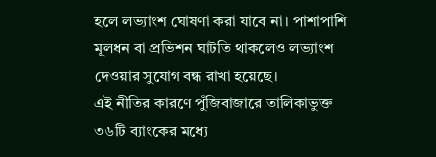হলে লভ্যাংশ ঘোষণা করা যাবে না। পাশাপাশি মূলধন বা প্রভিশন ঘাটতি থাকলেও লভ্যাংশ দেওয়ার সুযোগ বন্ধ রাখা হয়েছে।
এই নীতির কারণে পুঁজিবাজারে তালিকাভুক্ত ৩৬টি ব্যাংকের মধ্যে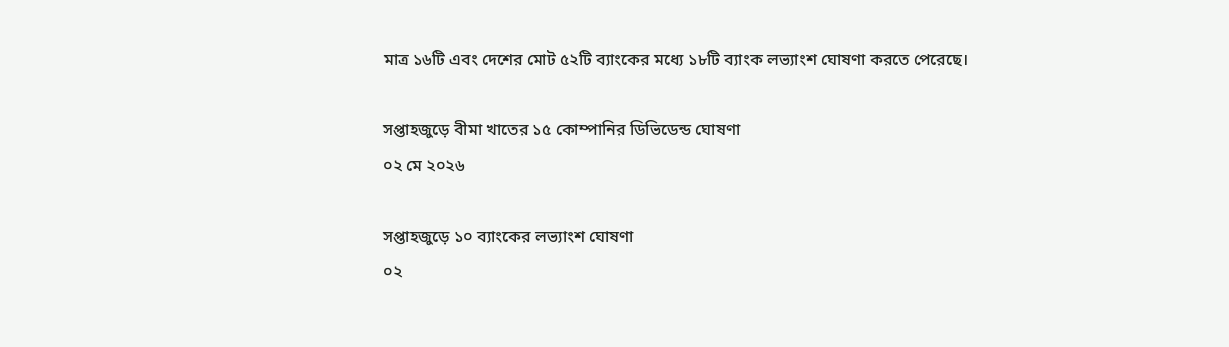মাত্র ১৬টি এবং দেশের মোট ৫২টি ব্যাংকের মধ্যে ১৮টি ব্যাংক লভ্যাংশ ঘোষণা করতে পেরেছে।

সপ্তাহজুড়ে বীমা খাতের ১৫ কোম্পানির ডিভিডেন্ড ঘোষণা
০২ মে ২০২৬

সপ্তাহজুড়ে ১০ ব্যাংকের লভ্যাংশ ঘোষণা
০২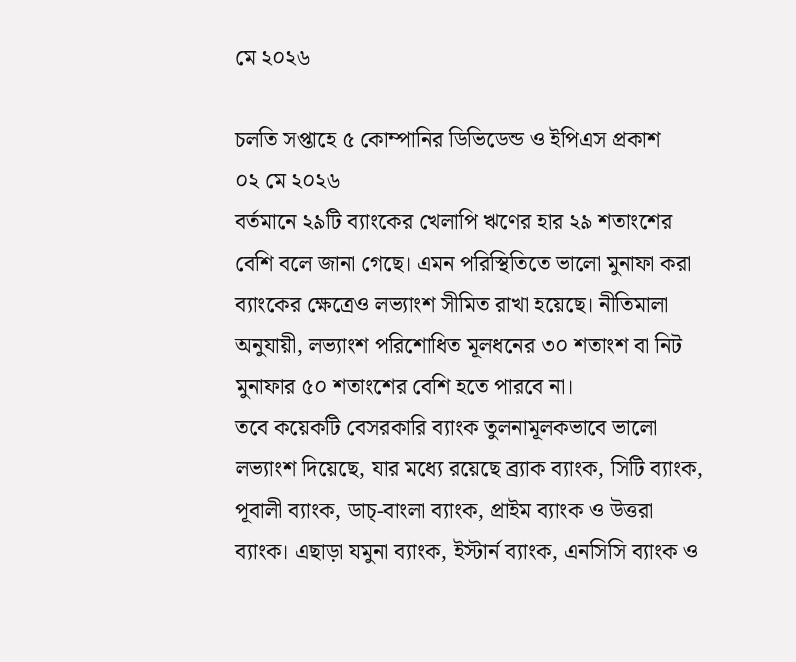মে ২০২৬

চলতি সপ্তাহে ৫ কোম্পানির ডিভিডেন্ড ও ইপিএস প্রকাশ
০২ মে ২০২৬
বর্তমানে ২৯টি ব্যাংকের খেলাপি ঋণের হার ২৯ শতাংশের বেশি বলে জানা গেছে। এমন পরিস্থিতিতে ভালো মুনাফা করা ব্যাংকের ক্ষেত্রেও লভ্যাংশ সীমিত রাখা হয়েছে। নীতিমালা অনুযায়ী, লভ্যাংশ পরিশোধিত মূলধনের ৩০ শতাংশ বা নিট মুনাফার ৫০ শতাংশের বেশি হতে পারবে না।
তবে কয়েকটি বেসরকারি ব্যাংক তুলনামূলকভাবে ভালো লভ্যাংশ দিয়েছে, যার মধ্যে রয়েছে ব্র্যাক ব্যাংক, সিটি ব্যাংক, পূবালী ব্যাংক, ডাচ্-বাংলা ব্যাংক, প্রাইম ব্যাংক ও উত্তরা ব্যাংক। এছাড়া যমুনা ব্যাংক, ইস্টার্ন ব্যাংক, এনসিসি ব্যাংক ও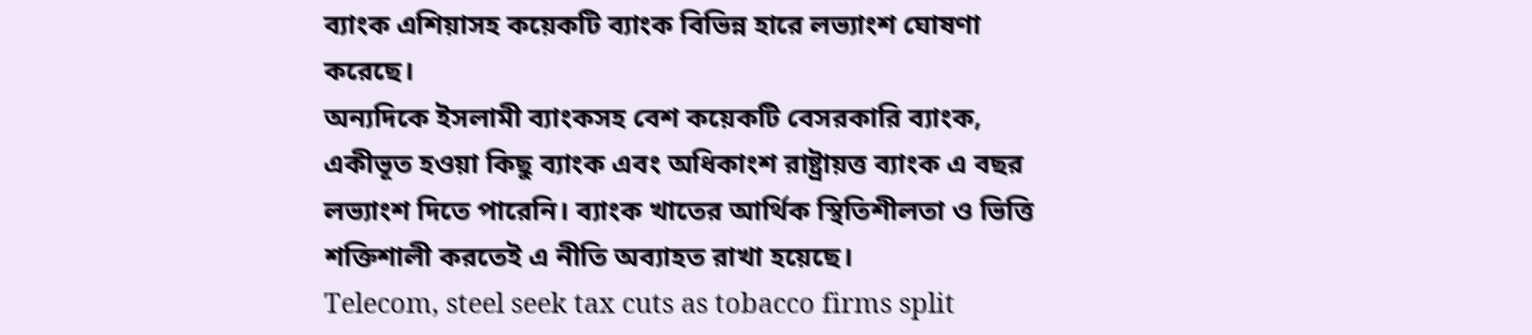ব্যাংক এশিয়াসহ কয়েকটি ব্যাংক বিভিন্ন হারে লভ্যাংশ ঘোষণা করেছে।
অন্যদিকে ইসলামী ব্যাংকসহ বেশ কয়েকটি বেসরকারি ব্যাংক, একীভূত হওয়া কিছু ব্যাংক এবং অধিকাংশ রাষ্ট্রায়ত্ত ব্যাংক এ বছর লভ্যাংশ দিতে পারেনি। ব্যাংক খাতের আর্থিক স্থিতিশীলতা ও ভিত্তি শক্তিশালী করতেই এ নীতি অব্যাহত রাখা হয়েছে।
Telecom, steel seek tax cuts as tobacco firms split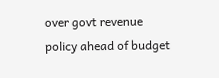over govt revenue policy ahead of budget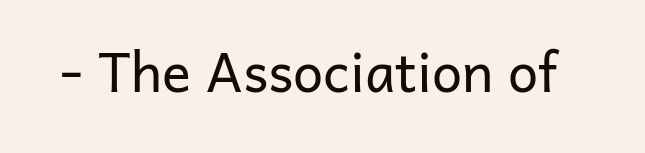- The Association of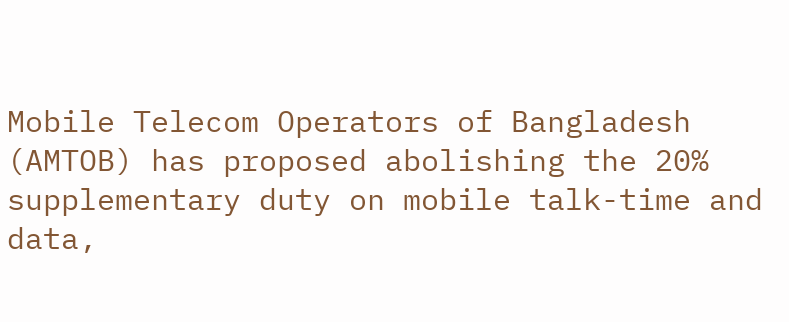Mobile Telecom Operators of Bangladesh (AMTOB) has proposed abolishing the 20% supplementary duty on mobile talk-time and data,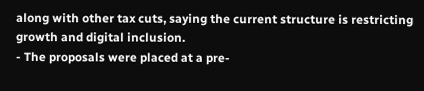along with other tax cuts, saying the current structure is restricting growth and digital inclusion.
- The proposals were placed at a pre-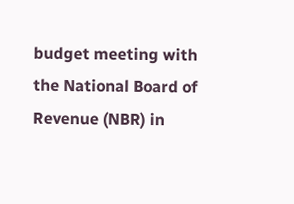budget meeting with the National Board of Revenue (NBR) in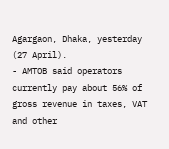Agargaon, Dhaka, yesterday (27 April).
- AMTOB said operators currently pay about 56% of gross revenue in taxes, VAT and other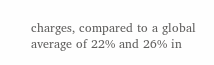charges, compared to a global average of 22% and 26% in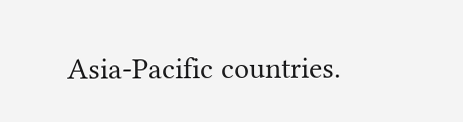Asia-Pacific countries.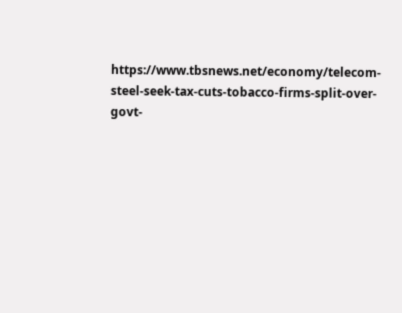https://www.tbsnews.net/economy/telecom-steel-seek-tax-cuts-tobacco-firms-split-over-govt-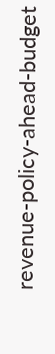revenue-policy-ahead-budget